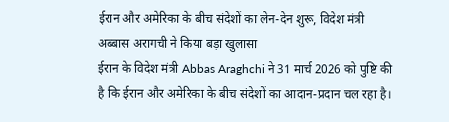ईरान और अमेरिका के बीच संदेशों का लेन-देन शुरू, विदेश मंत्री अब्बास अरागची ने किया बड़ा खुलासा
ईरान के विदेश मंत्री Abbas Araghchi ने 31 मार्च 2026 को पुष्टि की है कि ईरान और अमेरिका के बीच संदेशों का आदान-प्रदान चल रहा है।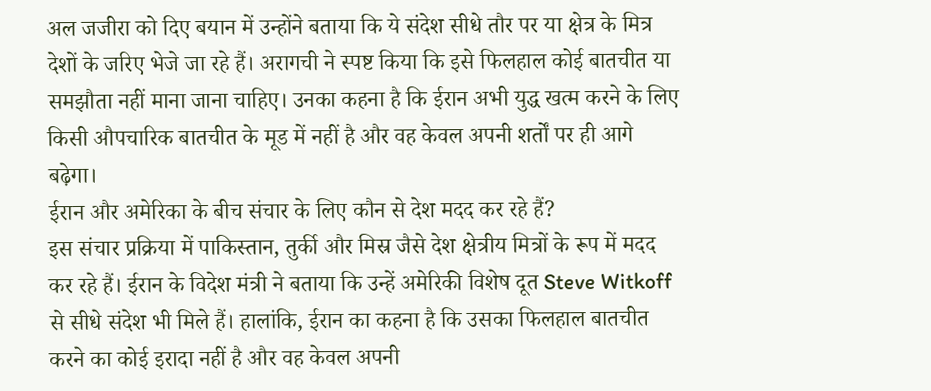अल जजीरा को दिए बयान में उन्होंने बताया कि ये संदेश सीधे तौर पर या क्षेत्र के मित्र देशों के जरिए भेजे जा रहे हैं। अरागची ने स्पष्ट किया कि इसे फिलहाल कोई बातचीत या समझौता नहीं माना जाना चाहिए। उनका कहना है कि ईरान अभी युद्ध खत्म करने के लिए किसी औपचारिक बातचीत के मूड में नहीं है और वह केवल अपनी शर्तों पर ही आगे बढ़ेगा।
ईरान और अमेरिका के बीच संचार के लिए कौन से देश मदद कर रहे हैं?
इस संचार प्रक्रिया में पाकिस्तान, तुर्की और मिस्र जैसे देश क्षेत्रीय मित्रों के रूप में मदद कर रहे हैं। ईरान के विदेश मंत्री ने बताया कि उन्हें अमेरिकी विशेष दूत Steve Witkoff से सीधे संदेश भी मिले हैं। हालांकि, ईरान का कहना है कि उसका फिलहाल बातचीत करने का कोई इरादा नहीं है और वह केवल अपनी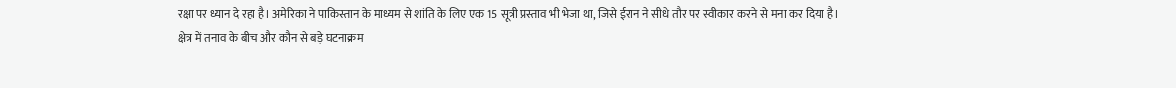रक्षा पर ध्यान दे रहा है। अमेरिका ने पाकिस्तान के माध्यम से शांति के लिए एक 15 सूत्री प्रस्ताव भी भेजा था, जिसे ईरान ने सीधे तौर पर स्वीकार करने से मना कर दिया है।
क्षेत्र में तनाव के बीच और कौन से बड़े घटनाक्रम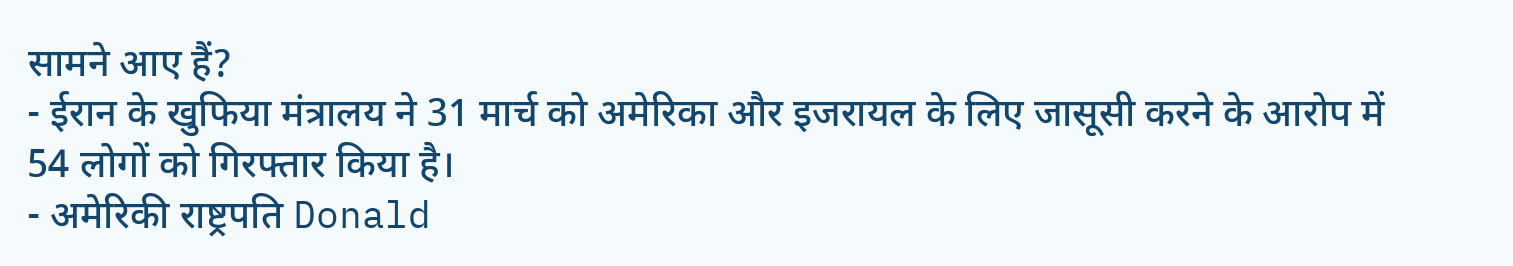सामने आए हैं?
- ईरान के खुफिया मंत्रालय ने 31 मार्च को अमेरिका और इजरायल के लिए जासूसी करने के आरोप में 54 लोगों को गिरफ्तार किया है।
- अमेरिकी राष्ट्रपति Donald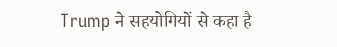Trump ने सहयोगियों से कहा है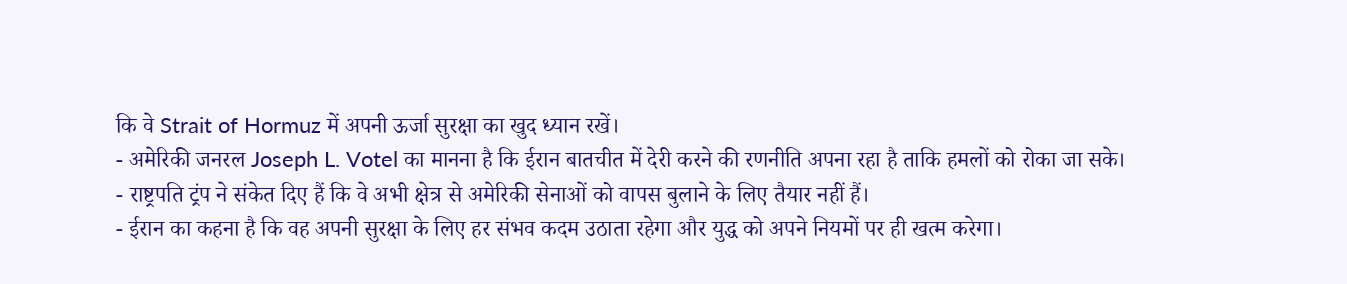कि वे Strait of Hormuz में अपनी ऊर्जा सुरक्षा का खुद ध्यान रखें।
- अमेरिकी जनरल Joseph L. Votel का मानना है कि ईरान बातचीत में देरी करने की रणनीति अपना रहा है ताकि हमलों को रोका जा सके।
- राष्ट्रपति ट्रंप ने संकेत दिए हैं कि वे अभी क्षेत्र से अमेरिकी सेनाओं को वापस बुलाने के लिए तैयार नहीं हैं।
- ईरान का कहना है कि वह अपनी सुरक्षा के लिए हर संभव कदम उठाता रहेगा और युद्ध को अपने नियमों पर ही खत्म करेगा।